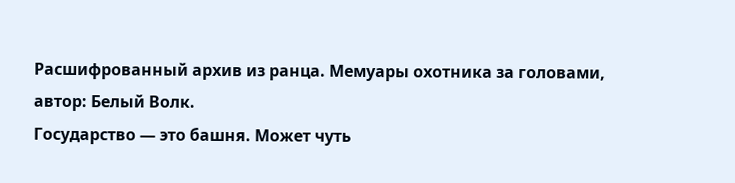Расшифрованный архив из ранца. Мемуары охотника за головами, автор: Белый Волк.
Государство — это башня. Может чуть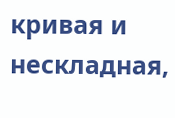кривая и нескладная,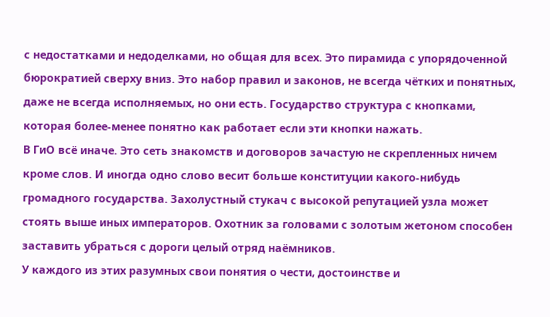с недостатками и недоделками, но общая для всех. Это пирамида с упорядоченной бюрократией сверху вниз. Это набор правил и законов, не всегда чётких и понятных, даже не всегда исполняемых, но они есть. Государство структура с кнопками, которая более-менее понятно как работает если эти кнопки нажать.
В ГиО всё иначе. Это сеть знакомств и договоров зачастую не скрепленных ничем кроме слов. И иногда одно слово весит больше конституции какого-нибудь громадного государства. Захолустный стукач с высокой репутацией узла может стоять выше иных императоров. Охотник за головами с золотым жетоном способен заставить убраться с дороги целый отряд наёмников.
У каждого из этих разумных свои понятия о чести, достоинстве и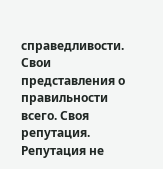справедливости. Свои представления о правильности всего. Своя репутация.
Репутация не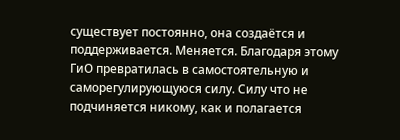существует постоянно, она создаётся и поддерживается. Меняется. Благодаря этому ГиО превратилась в самостоятельную и саморегулирующуюся силу. Силу что не подчиняется никому, как и полагается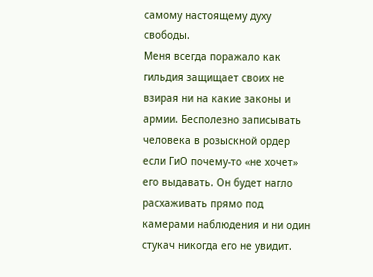самому настоящему духу свободы.
Меня всегда поражало как гильдия защищает своих не взирая ни на какие законы и армии. Бесполезно записывать человека в розыскной ордер если ГиО почему-то «не хочет» его выдавать. Он будет нагло расхаживать прямо под камерами наблюдения и ни один стукач никогда его не увидит.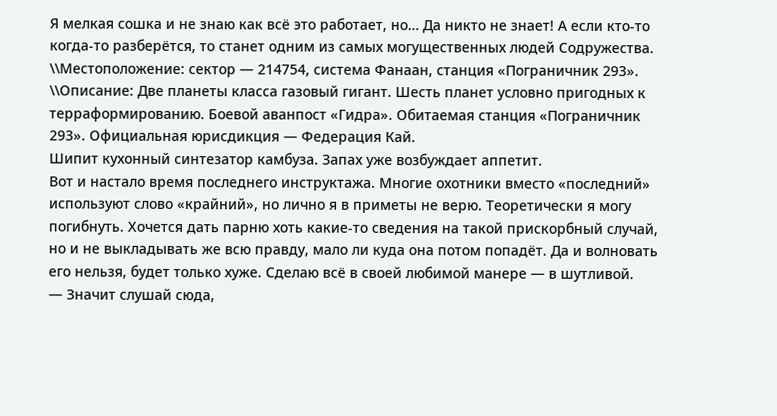Я мелкая сошка и не знаю как всё это работает, но… Да никто не знает! А если кто-то когда-то разберётся, то станет одним из самых могущественных людей Содружества.
\\Местоположение: сектор — 214754, система Фанаан, станция «Пограничник 293».
\\Описание: Две планеты класса газовый гигант. Шесть планет условно пригодных к терраформированию. Боевой аванпост «Гидра». Обитаемая станция «Пограничник 293». Официальная юрисдикция — Федерация Кай.
Шипит кухонный синтезатор камбуза. Запах уже возбуждает аппетит.
Вот и настало время последнего инструктажа. Многие охотники вместо «последний» используют слово «крайний», но лично я в приметы не верю. Теоретически я могу погибнуть. Хочется дать парню хоть какие-то сведения на такой прискорбный случай, но и не выкладывать же всю правду, мало ли куда она потом попадёт. Да и волновать его нельзя, будет только хуже. Сделаю всё в своей любимой манере — в шутливой.
— Значит слушай сюда,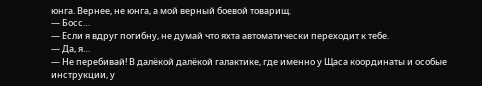юнга. Вернее, не юнга, а мой верный боевой товарищ.
— Босс…
— Если я вдруг погибну, не думай что яхта автоматически переходит к тебе.
— Да, я…
— Не перебивай! В далёкой далёкой галактике, где именно у Щаса координаты и особые инструкции, у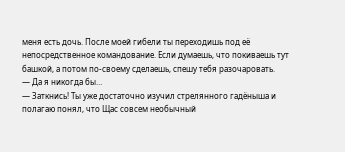меня есть дочь. После моей гибели ты переходишь под её непосредственное командование. Если думаешь, что покиваешь тут башкой, а потом по-своему сделаешь, спешу тебя разочаровать.
— Да я никогда бы…
— Заткнись! Ты уже достаточно изучил стрелянного гадёныша и полагаю понял, что Щас совсем необычный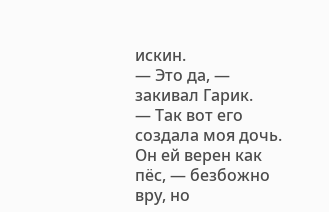искин.
— Это да, — закивал Гарик.
— Так вот его создала моя дочь. Он ей верен как пёс, — безбожно вру, но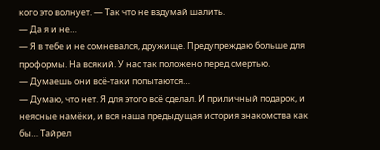кого это волнует. — Так что не вздумай шалить.
— Да я и не…
— Я в тебе и не сомневался, дружище. Предупреждаю больше для проформы. На всякий. У нас так положено перед смертью.
— Думаешь они всё-таки попытаются…
— Думаю, что нет. Я для этого всё сделал. И приличный подарок, и неясные намёки, и вся наша предыдущая история знакомства как бы… Тайрел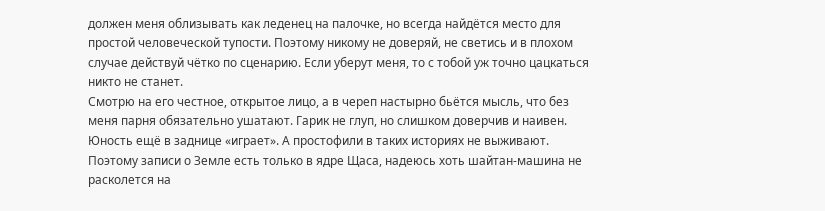должен меня облизывать как леденец на палочке, но всегда найдётся место для простой человеческой тупости. Поэтому никому не доверяй, не светись и в плохом случае действуй чётко по сценарию. Если уберут меня, то с тобой уж точно цацкаться никто не станет.
Смотрю на его честное, открытое лицо, а в череп настырно бьётся мысль, что без меня парня обязательно ушатают. Гарик не глуп, но слишком доверчив и наивен. Юность ещё в заднице «играет». А простофили в таких историях не выживают. Поэтому записи о Земле есть только в ядре Щаса, надеюсь хоть шайтан-машина не расколется на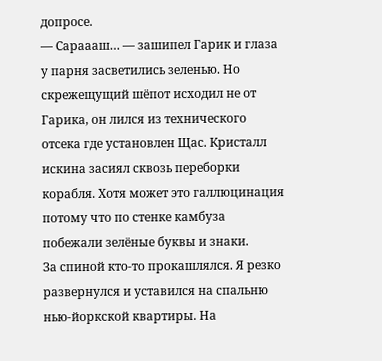допросе.
— Сараааш… — зашипел Гарик и глаза у парня засветились зеленью. Но скрежещущий шёпот исходил не от Гарика, он лился из технического отсека где установлен Щас. Кристалл искина засиял сквозь переборки корабля. Хотя может это галлюцинация потому что по стенке камбуза побежали зелёные буквы и знаки.
За спиной кто-то прокашлялся. Я резко развернулся и уставился на спальню нью-йоркской квартиры. На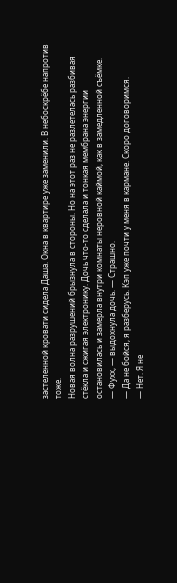застеленной кровати сидела Даша. Окна в квартире уже заменили. В небоскрёбе напротив тоже.
Новая волна разрушений брызнула в стороны. Но на этот раз не разлетелась разбивая стёкла и сжигая электронику. Дочь что-то сделала и тонкая мембрана энергии остановилась и замерла внутри комнаты неровной каймой, как в замедленной съёмке.
— Фухх, — выдохнула дочь. — Страшно.
— Да не бойся, я разберусь. Кэп уже почти у меня в кармане. Скоро договоримся.
— Нет. Я не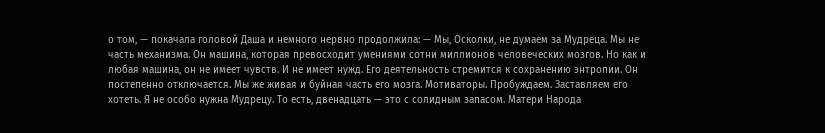о том, — покачала головой Даша и немного нервно продолжила: — Мы, Осколки, не думаем за Мудреца. Мы не часть механизма. Он машина, которая превосходит умениями сотни миллионов человеческих мозгов. Но как и любая машина, он не имеет чувств. И не имеет нужд. Его деятельность стремится к сохранению энтропии. Он постепенно отключается. Мы же живая и буйная часть его мозга. Мотиваторы. Пробуждаем. Заставляем его хотеть. Я не особо нужна Мудрецу. То есть, двенадцать — это с солидным запасом. Матери Народа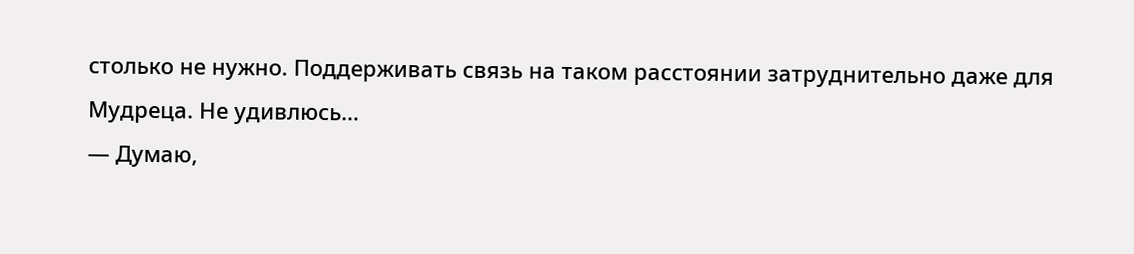столько не нужно. Поддерживать связь на таком расстоянии затруднительно даже для Мудреца. Не удивлюсь…
— Думаю,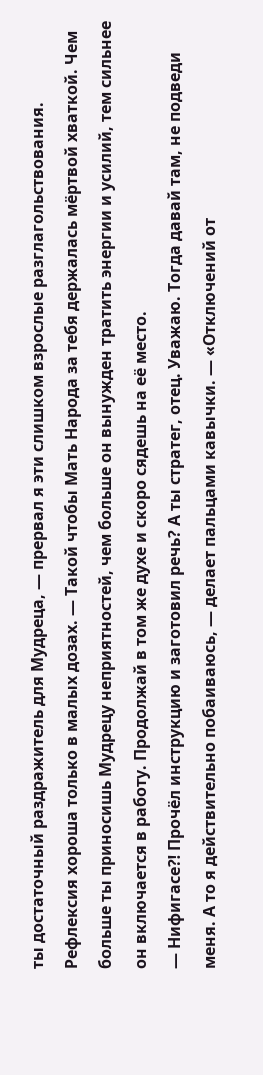ты достаточный раздражитель для Мудреца, — прервал я эти слишком взрослые разглагольствования. Рефлексия хороша только в малых дозах. — Такой чтобы Мать Народа за тебя держалась мёртвой хваткой. Чем больше ты приносишь Мудрецу неприятностей, чем больше он вынужден тратить энергии и усилий, тем сильнее он включается в работу. Продолжай в том же духе и скоро сядешь на её место.
— Нифигасе⁈ Прочёл инструкцию и заготовил речь? А ты стратег, отец. Уважаю. Тогда давай там, не подведи меня. А то я действительно побаиваюсь, — делает пальцами кавычки. — «Отключений от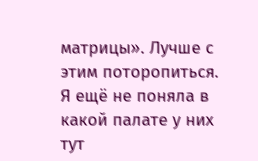матрицы». Лучше с этим поторопиться. Я ещё не поняла в какой палате у них тут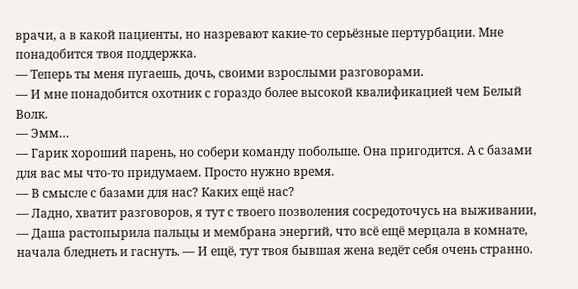врачи, а в какой пациенты, но назревают какие-то серьёзные пертурбации. Мне понадобится твоя поддержка.
— Теперь ты меня пугаешь, дочь, своими взрослыми разговорами.
— И мне понадобится охотник с гораздо более высокой квалификацией чем Белый Волк.
— Эмм…
— Гарик хороший парень, но собери команду побольше. Она пригодится. А с базами для вас мы что-то придумаем. Просто нужно время.
— В смысле с базами для нас? Каких ещё нас?
— Ладно, хватит разговоров, я тут с твоего позволения сосредоточусь на выживании, — Даша растопырила пальцы и мембрана энергий, что всё ещё мерцала в комнате, начала бледнеть и гаснуть. — И ещё, тут твоя бывшая жена ведёт себя очень странно.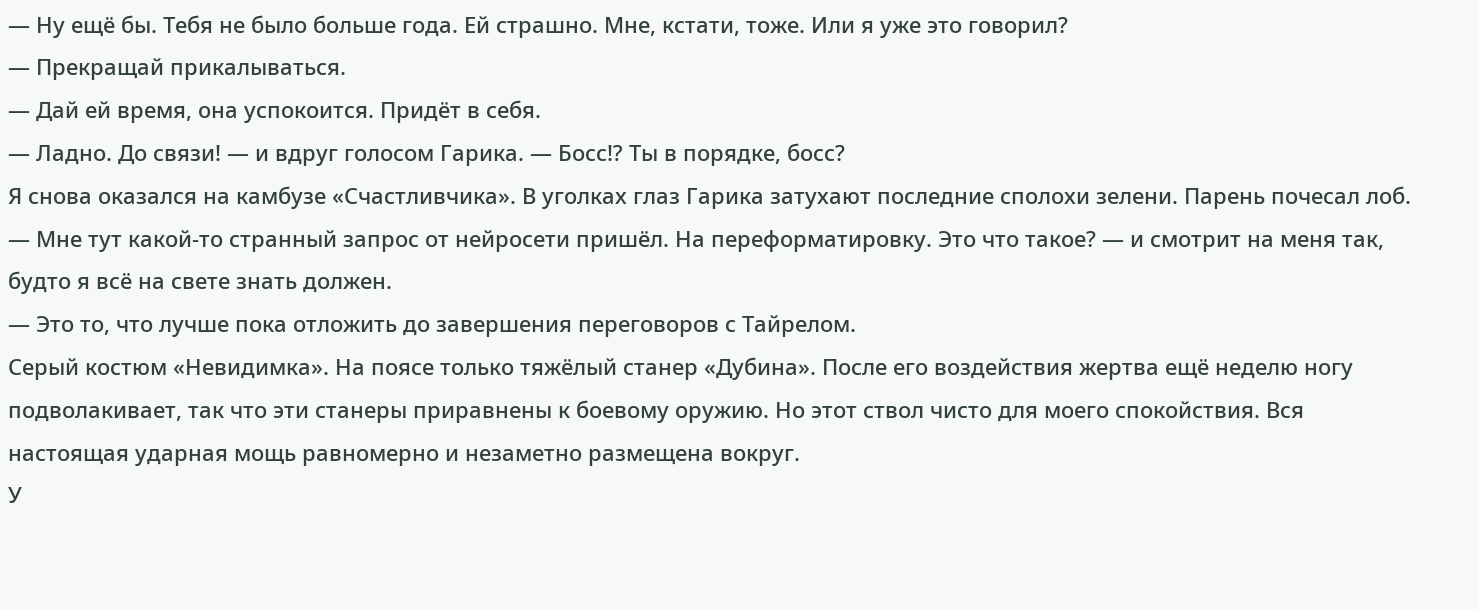— Ну ещё бы. Тебя не было больше года. Ей страшно. Мне, кстати, тоже. Или я уже это говорил?
— Прекращай прикалываться.
— Дай ей время, она успокоится. Придёт в себя.
— Ладно. До связи! — и вдруг голосом Гарика. — Босс⁉ Ты в порядке, босс?
Я снова оказался на камбузе «Счастливчика». В уголках глаз Гарика затухают последние сполохи зелени. Парень почесал лоб.
— Мне тут какой-то странный запрос от нейросети пришёл. На переформатировку. Это что такое? — и смотрит на меня так, будто я всё на свете знать должен.
— Это то, что лучше пока отложить до завершения переговоров с Тайрелом.
Серый костюм «Невидимка». На поясе только тяжёлый станер «Дубина». После его воздействия жертва ещё неделю ногу подволакивает, так что эти станеры приравнены к боевому оружию. Но этот ствол чисто для моего спокойствия. Вся настоящая ударная мощь равномерно и незаметно размещена вокруг.
У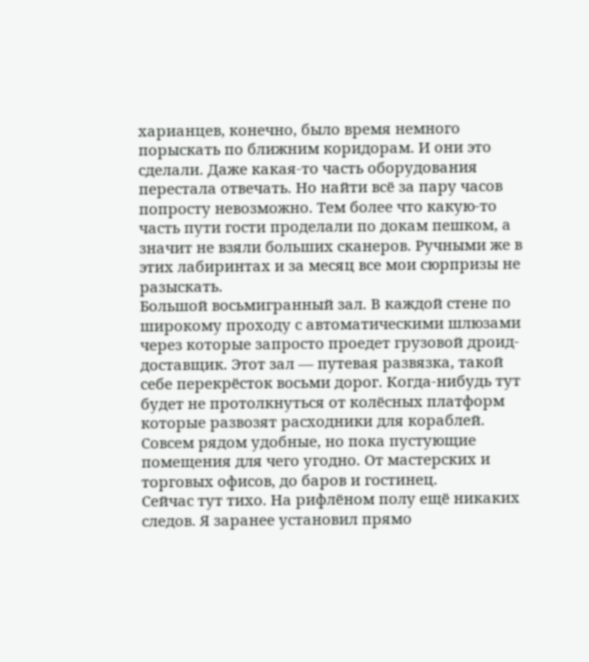харианцев, конечно, было время немного порыскать по ближним коридорам. И они это сделали. Даже какая-то часть оборудования перестала отвечать. Но найти всё за пару часов попросту невозможно. Тем более что какую-то часть пути гости проделали по докам пешком, а значит не взяли больших сканеров. Ручными же в этих лабиринтах и за месяц все мои сюрпризы не разыскать.
Большой восьмигранный зал. В каждой стене по широкому проходу с автоматическими шлюзами через которые запросто проедет грузовой дроид-доставщик. Этот зал — путевая развязка, такой себе перекрёсток восьми дорог. Когда-нибудь тут будет не протолкнуться от колёсных платформ которые развозят расходники для кораблей.
Совсем рядом удобные, но пока пустующие помещения для чего угодно. От мастерских и торговых офисов, до баров и гостинец.
Сейчас тут тихо. На рифлёном полу ещё никаких следов. Я заранее установил прямо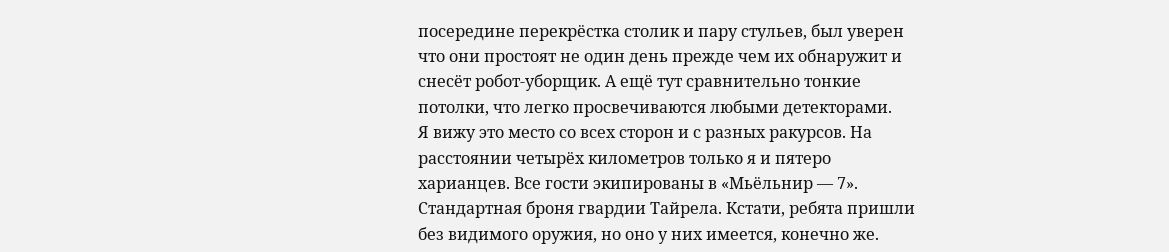посередине перекрёстка столик и пару стульев, был уверен что они простоят не один день прежде чем их обнаружит и снесёт робот-уборщик. А ещё тут сравнительно тонкие потолки, что легко просвечиваются любыми детекторами.
Я вижу это место со всех сторон и с разных ракурсов. На расстоянии четырёх километров только я и пятеро харианцев. Все гости экипированы в «Мьёльнир — 7». Стандартная броня гвардии Тайрела. Кстати, ребята пришли без видимого оружия, но оно у них имеется, конечно же.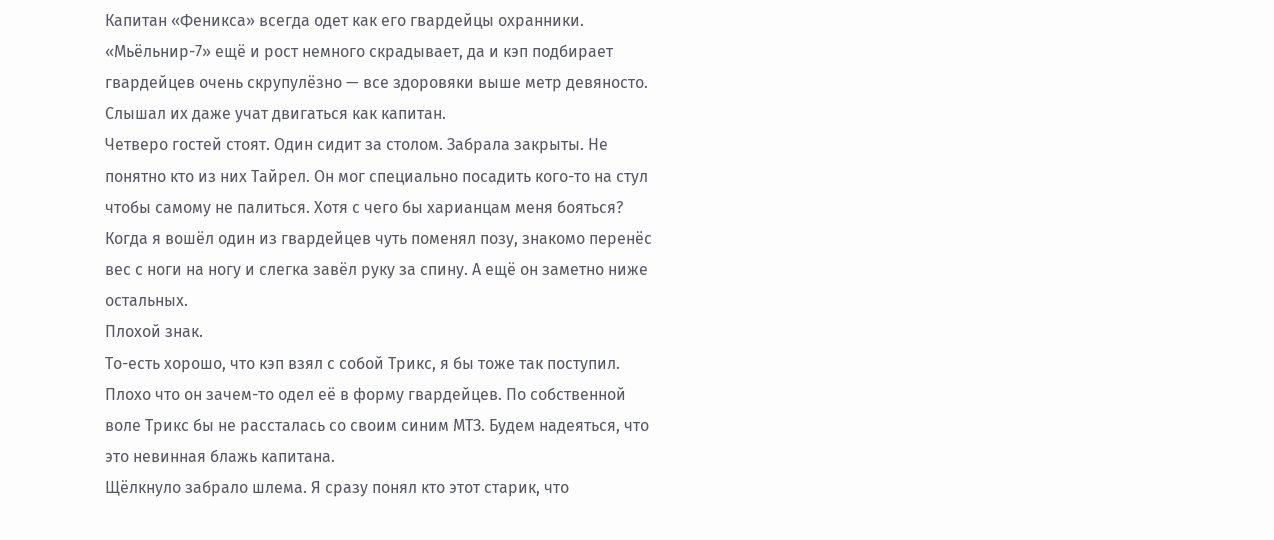Капитан «Феникса» всегда одет как его гвардейцы охранники. «Мьёльнир-7» ещё и рост немного скрадывает, да и кэп подбирает гвардейцев очень скрупулёзно — все здоровяки выше метр девяносто. Слышал их даже учат двигаться как капитан.
Четверо гостей стоят. Один сидит за столом. Забрала закрыты. Не понятно кто из них Тайрел. Он мог специально посадить кого-то на стул чтобы самому не палиться. Хотя с чего бы харианцам меня бояться?
Когда я вошёл один из гвардейцев чуть поменял позу, знакомо перенёс вес с ноги на ногу и слегка завёл руку за спину. А ещё он заметно ниже остальных.
Плохой знак.
То-есть хорошо, что кэп взял с собой Трикс, я бы тоже так поступил. Плохо что он зачем-то одел её в форму гвардейцев. По собственной воле Трикс бы не рассталась со своим синим МТЗ. Будем надеяться, что это невинная блажь капитана.
Щёлкнуло забрало шлема. Я сразу понял кто этот старик, что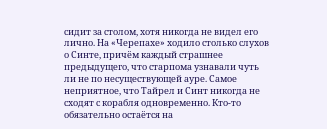сидит за столом, хотя никогда не видел его лично. На «Черепахе» ходило столько слухов о Синте, причём каждый страшнее предыдущего, что старпома узнавали чуть ли не по несуществующей ауре. Самое неприятное, что Тайрел и Синт никогда не сходят с корабля одновременно. Кто-то обязательно остаётся на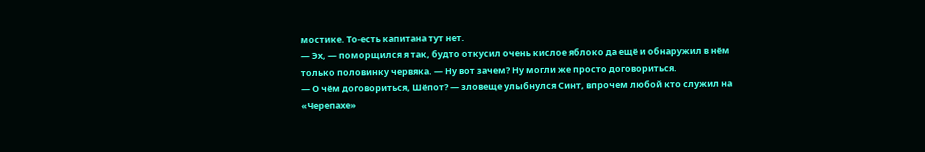мостике. То-есть капитана тут нет.
— Эх, — поморщился я так, будто откусил очень кислое яблоко да ещё и обнаружил в нём только половинку червяка. — Ну вот зачем? Ну могли же просто договориться.
— О чём договориться, Шёпот? — зловеще улыбнулся Синт, впрочем любой кто служил на «Черепахе»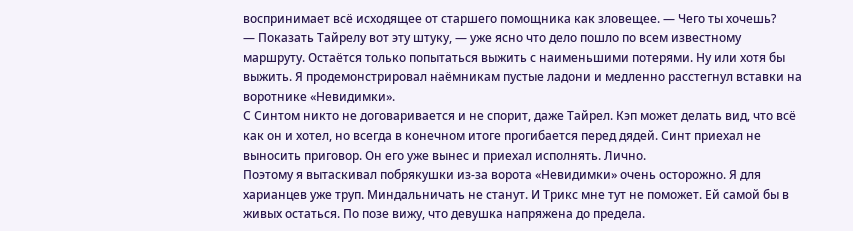воспринимает всё исходящее от старшего помощника как зловещее. — Чего ты хочешь?
— Показать Тайрелу вот эту штуку, — уже ясно что дело пошло по всем известному маршруту. Остаётся только попытаться выжить с наименьшими потерями. Ну или хотя бы выжить. Я продемонстрировал наёмникам пустые ладони и медленно расстегнул вставки на воротнике «Невидимки».
С Синтом никто не договаривается и не спорит, даже Тайрел. Кэп может делать вид, что всё как он и хотел, но всегда в конечном итоге прогибается перед дядей. Синт приехал не выносить приговор. Он его уже вынес и приехал исполнять. Лично.
Поэтому я вытаскивал побрякушки из-за ворота «Невидимки» очень осторожно. Я для харианцев уже труп. Миндальничать не станут. И Трикс мне тут не поможет. Ей самой бы в живых остаться. По позе вижу, что девушка напряжена до предела.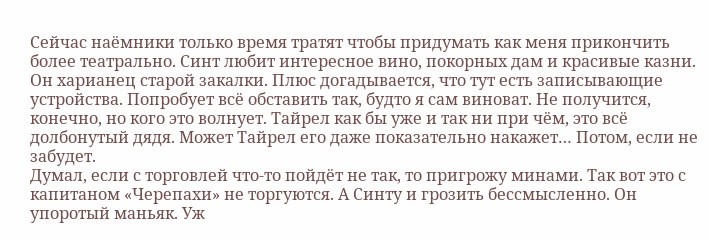Сейчас наёмники только время тратят чтобы придумать как меня прикончить более театрально. Синт любит интересное вино, покорных дам и красивые казни. Он харианец старой закалки. Плюс догадывается, что тут есть записывающие устройства. Попробует всё обставить так, будто я сам виноват. Не получится, конечно, но кого это волнует. Тайрел как бы уже и так ни при чём, это всё долбонутый дядя. Может Тайрел его даже показательно накажет… Потом, если не забудет.
Думал, если с торговлей что-то пойдёт не так, то пригрожу минами. Так вот это с капитаном «Черепахи» не торгуются. А Синту и грозить бессмысленно. Он упоротый маньяк. Уж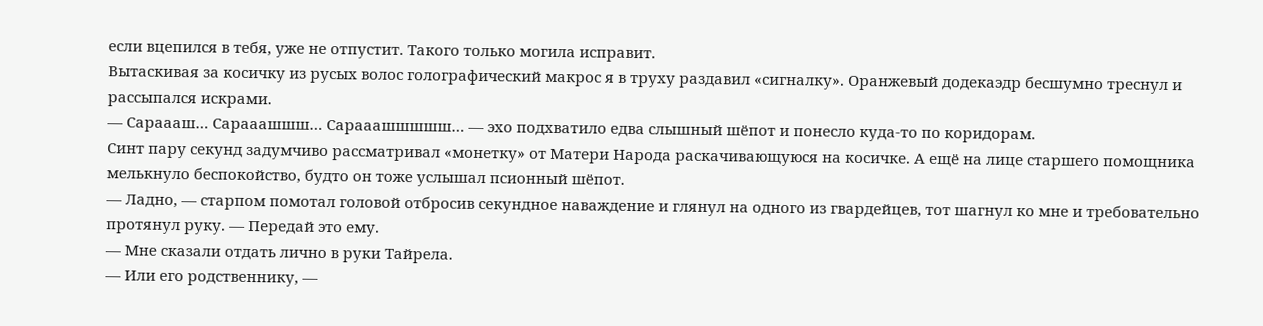если вцепился в тебя, уже не отпустит. Такого только могила исправит.
Вытаскивая за косичку из русых волос голографический макрос я в труху раздавил «сигналку». Оранжевый додекаэдр бесшумно треснул и рассыпался искрами.
— Сараааш… Сарааашшш… Сарааашшшшш… — эхо подхватило едва слышный шёпот и понесло куда-то по коридорам.
Синт пару секунд задумчиво рассматривал «монетку» от Матери Народа раскачивающуюся на косичке. А ещё на лице старшего помощника мелькнуло беспокойство, будто он тоже услышал псионный шёпот.
— Ладно, — старпом помотал головой отбросив секундное наваждение и глянул на одного из гвардейцев, тот шагнул ко мне и требовательно протянул руку. — Передай это ему.
— Мне сказали отдать лично в руки Тайрела.
— Или его родственнику, —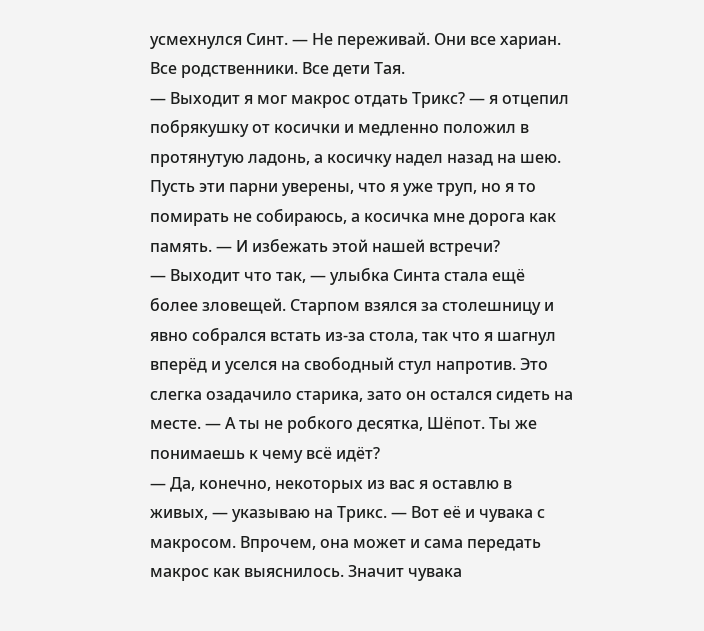усмехнулся Синт. — Не переживай. Они все хариан. Все родственники. Все дети Тая.
— Выходит я мог макрос отдать Трикс? — я отцепил побрякушку от косички и медленно положил в протянутую ладонь, а косичку надел назад на шею. Пусть эти парни уверены, что я уже труп, но я то помирать не собираюсь, а косичка мне дорога как память. — И избежать этой нашей встречи?
— Выходит что так, — улыбка Синта стала ещё более зловещей. Старпом взялся за столешницу и явно собрался встать из-за стола, так что я шагнул вперёд и уселся на свободный стул напротив. Это слегка озадачило старика, зато он остался сидеть на месте. — А ты не робкого десятка, Шёпот. Ты же понимаешь к чему всё идёт?
— Да, конечно, некоторых из вас я оставлю в живых, — указываю на Трикс. — Вот её и чувака с макросом. Впрочем, она может и сама передать макрос как выяснилось. Значит чувака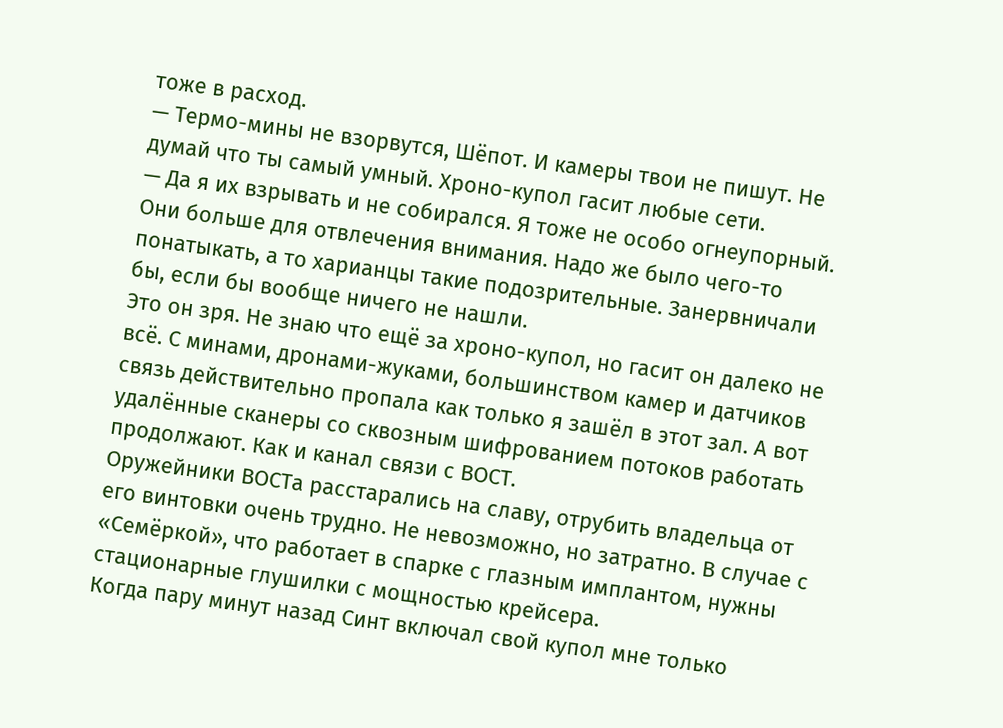тоже в расход.
— Термо-мины не взорвутся, Шёпот. И камеры твои не пишут. Не думай что ты самый умный. Хроно-купол гасит любые сети.
— Да я их взрывать и не собирался. Я тоже не особо огнеупорный. Они больше для отвлечения внимания. Надо же было чего-то понатыкать, а то харианцы такие подозрительные. Занервничали бы, если бы вообще ничего не нашли.
Это он зря. Не знаю что ещё за хроно-купол, но гасит он далеко не всё. С минами, дронами-жуками, большинством камер и датчиков связь действительно пропала как только я зашёл в этот зал. А вот удалённые сканеры со сквозным шифрованием потоков работать продолжают. Как и канал связи с ВОСТ.
Оружейники ВОСТа расстарались на славу, отрубить владельца от его винтовки очень трудно. Не невозможно, но затратно. В случае с «Семёркой», что работает в спарке с глазным имплантом, нужны стационарные глушилки с мощностью крейсера.
Когда пару минут назад Синт включал свой купол мне только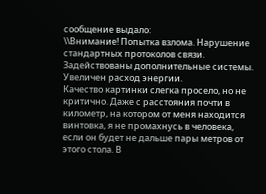сообщение выдало:
\\Внимание! Попытка взлома. Нарушение стандартных протоколов связи. Задействованы дополнительные системы. Увеличен расход энергии.
Качество картинки слегка просело, но не критично. Даже с расстояния почти в километр, на котором от меня находится винтовка, я не промахнусь в человека, если он будет не дальше пары метров от этого стола. В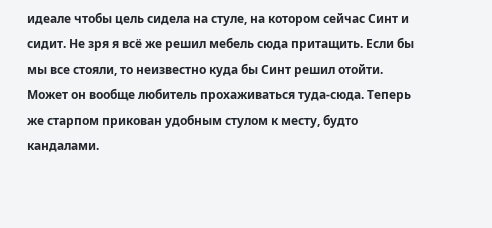идеале чтобы цель сидела на стуле, на котором сейчас Синт и сидит. Не зря я всё же решил мебель сюда притащить. Если бы мы все стояли, то неизвестно куда бы Синт решил отойти. Может он вообще любитель прохаживаться туда-сюда. Теперь же старпом прикован удобным стулом к месту, будто кандалами.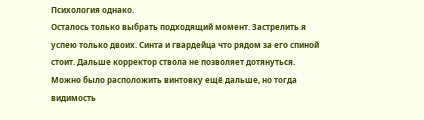Психология однако.
Осталось только выбрать подходящий момент. Застрелить я успею только двоих. Синта и гвардейца что рядом за его спиной стоит. Дальше корректор ствола не позволяет дотянуться. Можно было расположить винтовку ещё дальше, но тогда видимость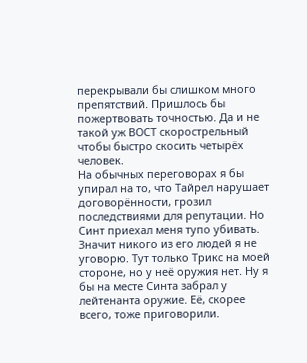перекрывали бы слишком много препятствий. Пришлось бы пожертвовать точностью. Да и не такой уж ВОСТ скорострельный чтобы быстро скосить четырёх человек.
На обычных переговорах я бы упирал на то, что Тайрел нарушает договорённости, грозил последствиями для репутации. Но Синт приехал меня тупо убивать. Значит никого из его людей я не уговорю. Тут только Трикс на моей стороне, но у неё оружия нет. Ну я бы на месте Синта забрал у лейтенанта оружие. Её, скорее всего, тоже приговорили.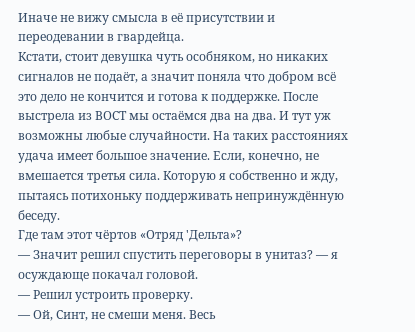Иначе не вижу смысла в её присутствии и переодевании в гвардейца.
Кстати, стоит девушка чуть особняком, но никаких сигналов не подаёт, а значит поняла что добром всё это дело не кончится и готова к поддержке. После выстрела из ВОСТ мы остаёмся два на два. И тут уж возможны любые случайности. На таких расстояниях удача имеет большое значение. Если, конечно, не вмешается третья сила. Которую я собственно и жду, пытаясь потихоньку поддерживать непринуждённую беседу.
Где там этот чёртов «Отряд 'Дельта»?
— Значит решил спустить переговоры в унитаз? — я осуждающе покачал головой.
— Решил устроить проверку.
— Ой, Синт, не смеши меня. Весь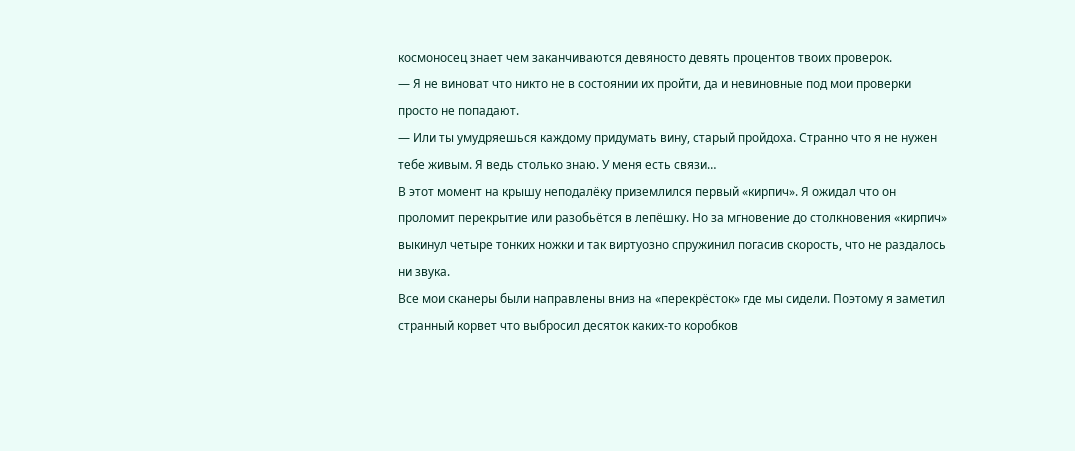космоносец знает чем заканчиваются девяносто девять процентов твоих проверок.
— Я не виноват что никто не в состоянии их пройти, да и невиновные под мои проверки просто не попадают.
— Или ты умудряешься каждому придумать вину, старый пройдоха. Странно что я не нужен тебе живым. Я ведь столько знаю. У меня есть связи…
В этот момент на крышу неподалёку приземлился первый «кирпич». Я ожидал что он проломит перекрытие или разобьётся в лепёшку. Но за мгновение до столкновения «кирпич» выкинул четыре тонких ножки и так виртуозно спружинил погасив скорость, что не раздалось ни звука.
Все мои сканеры были направлены вниз на «перекрёсток» где мы сидели. Поэтому я заметил странный корвет что выбросил десяток каких-то коробков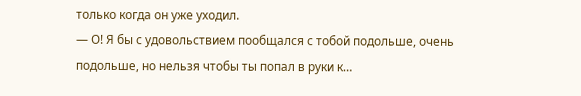только когда он уже уходил.
— О! Я бы с удовольствием пообщался с тобой подольше, очень подольше, но нельзя чтобы ты попал в руки к…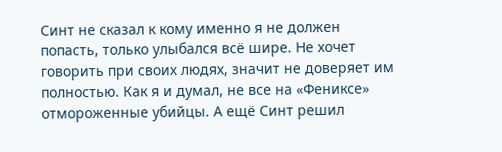Синт не сказал к кому именно я не должен попасть, только улыбался всё шире. Не хочет говорить при своих людях, значит не доверяет им полностью. Как я и думал, не все на «Фениксе» отмороженные убийцы. А ещё Синт решил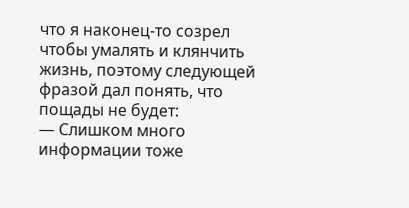что я наконец-то созрел чтобы умалять и клянчить жизнь, поэтому следующей фразой дал понять, что пощады не будет:
— Слишком много информации тоже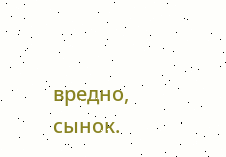вредно, сынок.